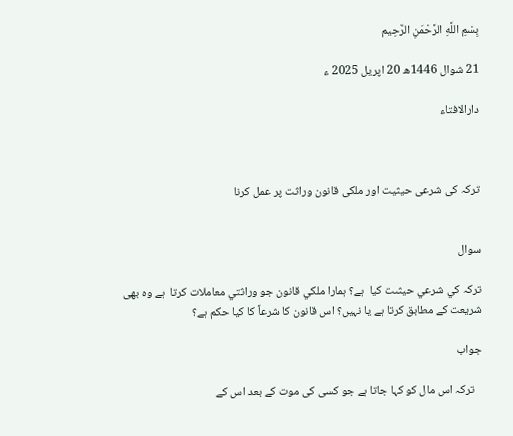بِسْمِ اللَّهِ الرَّحْمَنِ الرَّحِيم

21 شوال 1446ھ 20 اپریل 2025 ء

دارالافتاء



ترکہ کی شرعی حیثیت اور ملکی قانون وراثت پر عمل کرنا


سوال

تركہ كي شرعي حيثىت كيا  ہے؟ ہمارا ملكي قانون جو وراثتي معاملات كرتا  ہے وہ بھی شریعت کے مطابق کرتا ہے یا نہیں؟ اس قانون کا شرعاً کا کیا حکم ہے؟

جواب

   ترکہ اس مال کو کہا جاتا ہے جو کسی کی موت کے بعد اس کے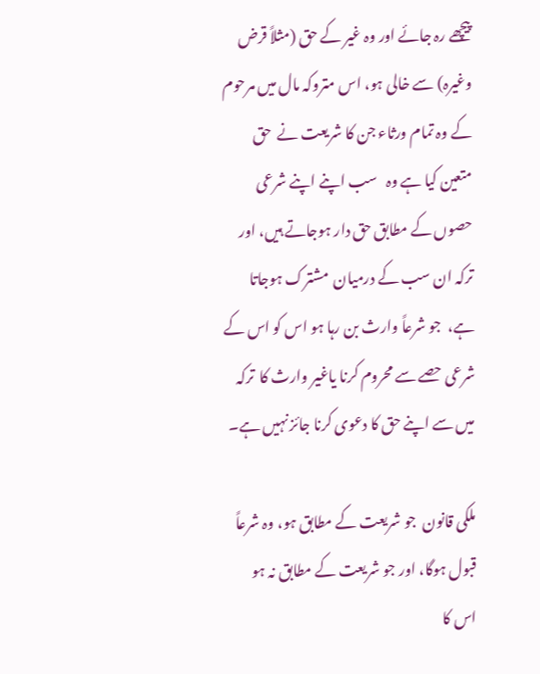پیچھے رہ جائے اور وہ غیر کے حق (مثلاً قرض وغیرہ) سے خالی ہو، اس متروکہ مال میں مرحوم کے وہ تمام ورثاء جن کا شریعت نے  حق متعین کیا ہے وہ   سب اپنے اپنے شرعی حصوں کے مطابق حق دار ہوجاتے ہیں، اور  ترکہ ان سب کے درمیان  مشترک ہوجاتا ہے،  جو شرعاً وارث بن رہا ہو اس کو اس کے شرعی حصے سے محروم کرنا یاغیر وارث کا  ترکہ میں سے اپنے حق کا دعوی کرنا جائز نہیں ہے۔

ملکی قانون  جو شریعت کے مطابق ہو، وہ شرعاً قبول ہوگا، اور جو شریعت کے مطابق نہ ہو  اس کا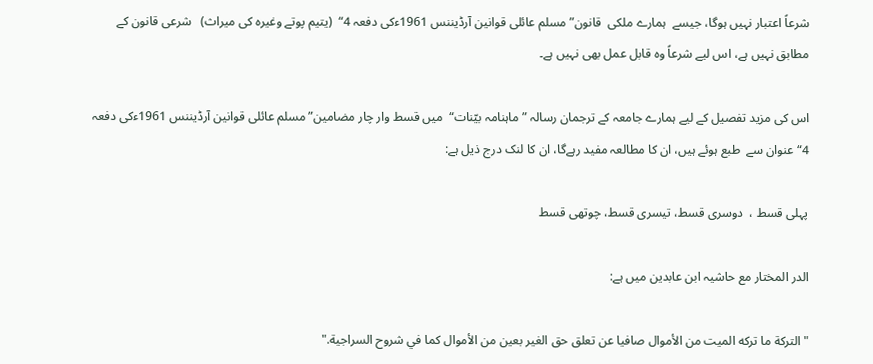شرعاً اعتبار نہیں ہوگا، جیسے  ہمارے ملکی  قانون”مسلم عائلی قوانین آرڈیننس 1961ءکی دفعہ 4“  (یتیم پوتے وغیرہ کی میراث)   شرعی قانون کے مطابق نہیں ہے، اس لیے شرعاً وہ قابل عمل بھی نہیں ہے۔

اس کی مزید تفصیل کے لیے ہمارے جامعہ کے ترجمان رسالہ ”ماہنامہ بیّنات“  میں قسط وار چار مضامین”مسلم عائلی قوانین آرڈیننس 1961ءکی دفعہ 4“ عنوان سے  طبع ہوئے ہیں، ان کا مطالعہ مفید رہےگا، ان کا لنک درج ذیل ہے:

پہلی قسط ،  دوسری قسط، تیسری قسط، چوتھی قسط

الدر المختار مع حاشیہ ابن عابدین میں ہے:

"التركة ما تركه الميت من الأموال صافيا عن تعلق حق الغير بعين من الأموال كما في شروح السراجية."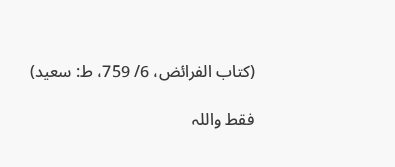(کتاب الفرائض، 6/ 759، ط: سعید)

فقط واللہ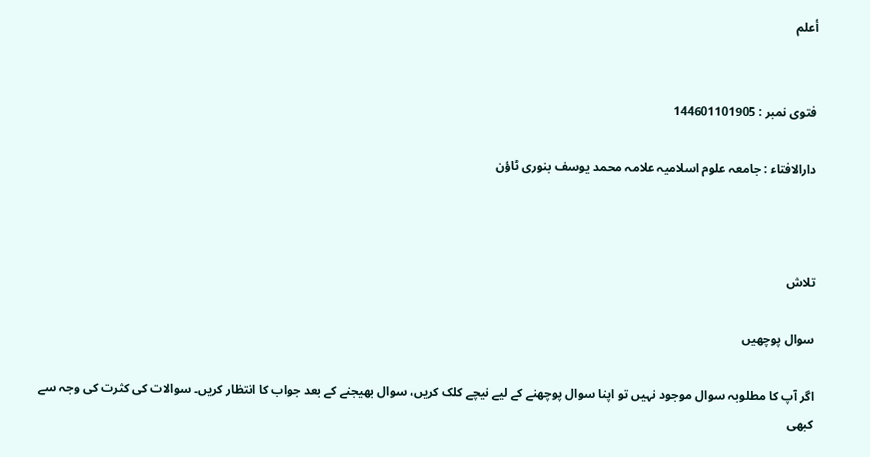أعلم


فتوی نمبر : 144601101905

دارالافتاء : جامعہ علوم اسلامیہ علامہ محمد یوسف بنوری ٹاؤن



تلاش

سوال پوچھیں

اگر آپ کا مطلوبہ سوال موجود نہیں تو اپنا سوال پوچھنے کے لیے نیچے کلک کریں، سوال بھیجنے کے بعد جواب کا انتظار کریں۔ سوالات کی کثرت کی وجہ سے کبھی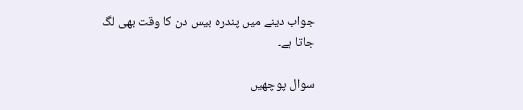جواب دینے میں پندرہ بیس دن کا وقت بھی لگ جاتا ہے۔

سوال پوچھیں